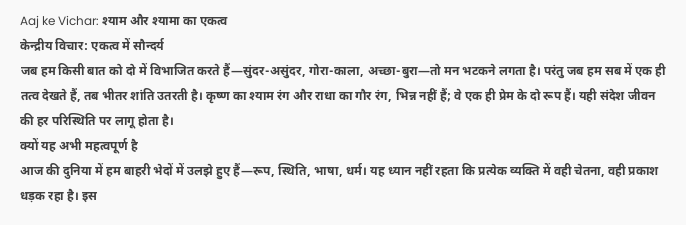Aaj ke Vichar: श्याम और श्यामा का एकत्व
केन्द्रीय विचार: एकत्व में सौन्दर्य
जब हम किसी बात को दो में विभाजित करते हैं—सुंदर-असुंदर, गोरा-काला, अच्छा-बुरा—तो मन भटकने लगता है। परंतु जब हम सब में एक ही तत्व देखते हैं, तब भीतर शांति उतरती है। कृष्ण का श्याम रंग और राधा का गौर रंग, भिन्न नहीं हैं; वे एक ही प्रेम के दो रूप हैं। यही संदेश जीवन की हर परिस्थिति पर लागू होता है।
क्यों यह अभी महत्वपूर्ण है
आज की दुनिया में हम बाहरी भेदों में उलझे हुए हैं—रूप, स्थिति, भाषा, धर्म। यह ध्यान नहीं रहता कि प्रत्येक व्यक्ति में वही चेतना, वही प्रकाश धड़क रहा है। इस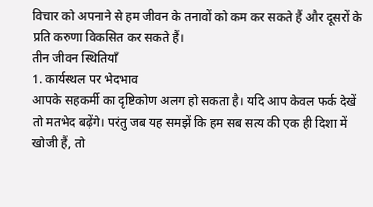विचार को अपनाने से हम जीवन के तनावों को कम कर सकते हैं और दूसरों के प्रति करुणा विकसित कर सकते हैं।
तीन जीवन स्थितियाँ
1. कार्यस्थल पर भेदभाव
आपके सहकर्मी का दृष्टिकोण अलग हो सकता है। यदि आप केवल फर्क देखें तो मतभेद बढ़ेंगे। परंतु जब यह समझें कि हम सब सत्य की एक ही दिशा में खोजी हैं, तो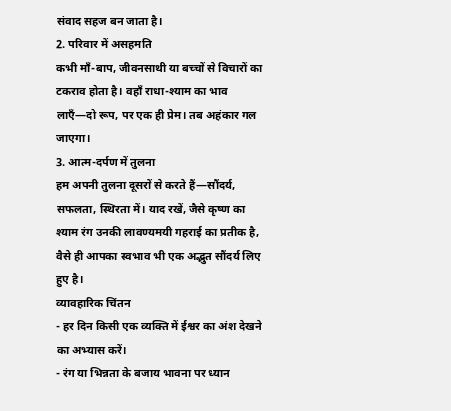संवाद सहज बन जाता है।
2. परिवार में असहमति
कभी माँ-बाप, जीवनसाथी या बच्चों से विचारों का टकराव होता है। वहाँ राधा-श्याम का भाव लाएँ—दो रूप, पर एक ही प्रेम। तब अहंकार गल जाएगा।
3. आत्म-दर्पण में तुलना
हम अपनी तुलना दूसरों से करते हैं—सौंदर्य, सफलता, स्थिरता में। याद रखें, जैसे कृष्ण का श्याम रंग उनकी लावण्यमयी गहराई का प्रतीक है, वैसे ही आपका स्वभाव भी एक अद्भुत सौंदर्य लिए हुए है।
व्यावहारिक चिंतन
- हर दिन किसी एक व्यक्ति में ईश्वर का अंश देखने का अभ्यास करें।
- रंग या भिन्नता के बजाय भावना पर ध्यान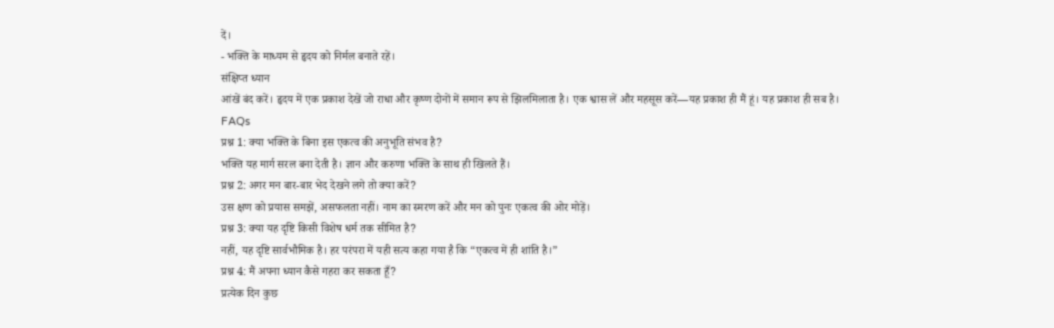दें।
- भक्ति के माध्यम से हृदय को निर्मल बनाते रहें।
संक्षिप्त ध्यान
आंखें बंद करें। हृदय में एक प्रकाश देखें जो राधा और कृष्ण दोनों में समान रूप से झिलमिलाता है। एक श्वास लें और महसूस करें—यह प्रकाश ही मैं हूं। यह प्रकाश ही सब है।
FAQs
प्रश्न 1: क्या भक्ति के बिना इस एकत्व की अनुभूति संभव है?
भक्ति यह मार्ग सरल बना देती है। ज्ञान और करुणा भक्ति के साथ ही खिलते हैं।
प्रश्न 2: अगर मन बार-बार भेद देखने लगे तो क्या करें?
उस क्षण को प्रयास समझें, असफलता नहीं। नाम का स्मरण करें और मन को पुनः एकत्व की ओर मोड़ें।
प्रश्न 3: क्या यह दृष्टि किसी विशेष धर्म तक सीमित है?
नहीं, यह दृष्टि सार्वभौमिक है। हर परंपरा में यही सत्य कहा गया है कि “एकत्व में ही शांति है।”
प्रश्न 4: मैं अपना ध्यान कैसे गहरा कर सकता हूँ?
प्रत्येक दिन कुछ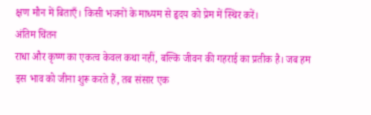क्षण मौन में बिताएँ। किसी भजनों के माध्यम से हृदय को प्रेम में स्थिर करें।
अंतिम चिंतन
राधा और कृष्ण का एकत्व केवल कथा नहीं, बल्कि जीवन की गहराई का प्रतीक है। जब हम इस भाव को जीना शुरू करते हैं, तब संसार एक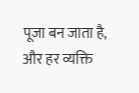पूजा बन जाता है, और हर व्यक्ति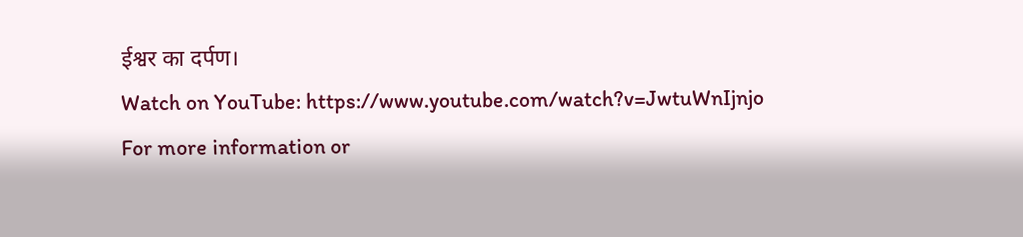ईश्वर का दर्पण।
Watch on YouTube: https://www.youtube.com/watch?v=JwtuWnIjnjo
For more information or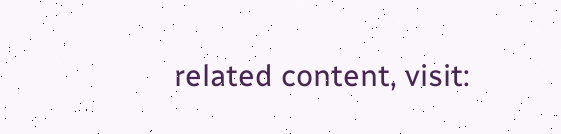related content, visit: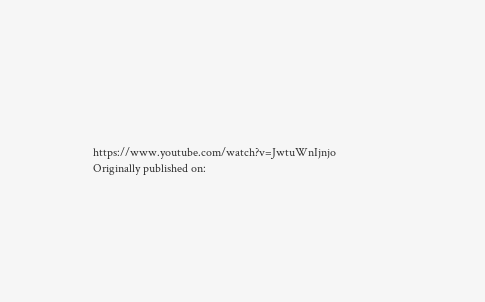https://www.youtube.com/watch?v=JwtuWnIjnjo
Originally published on: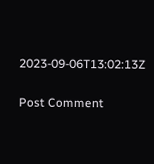2023-09-06T13:02:13Z


Post Comment